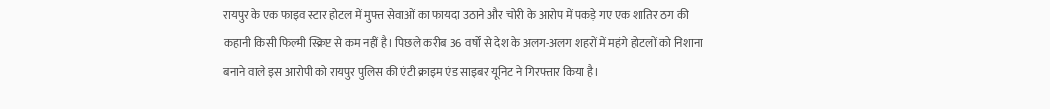रायपुर के एक फाइव स्टार होटल में मुफ्त सेवाओं का फायदा उठाने और चोरी के आरोप में पकड़े गए एक शातिर ठग की कहानी किसी फिल्मी स्क्रिप्ट से कम नहीं है। पिछले करीब 36 वर्षों से देश के अलग-अलग शहरों में महंगे होटलों को निशाना बनाने वाले इस आरोपी को रायपुर पुलिस की एंटी क्राइम एंड साइबर यूनिट ने गिरफ्तार किया है।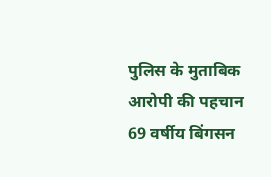पुलिस के मुताबिक आरोपी की पहचान 69 वर्षीय बिंगसन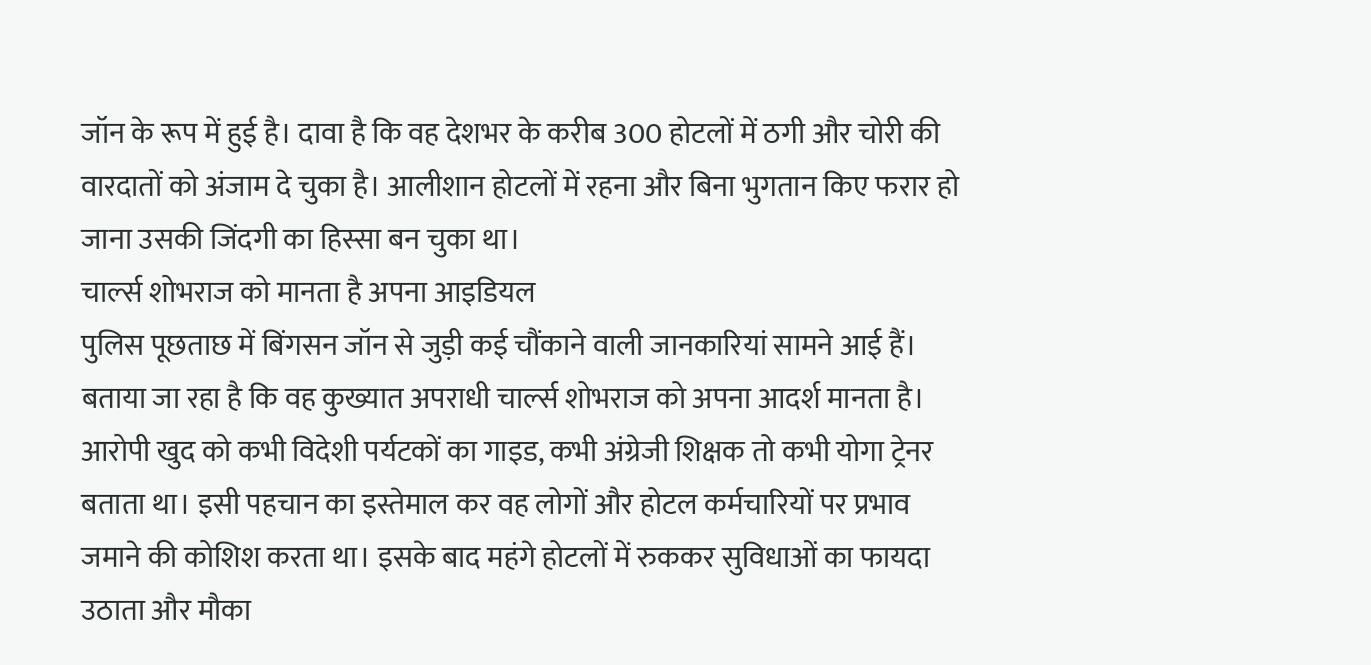जॉन के रूप में हुई है। दावा है कि वह देशभर के करीब 300 होटलों में ठगी और चोरी की वारदातों को अंजाम दे चुका है। आलीशान होटलों में रहना और बिना भुगतान किए फरार हो जाना उसकी जिंदगी का हिस्सा बन चुका था।
चार्ल्स शोभराज को मानता है अपना आइडियल
पुलिस पूछताछ में बिंगसन जॉन से जुड़ी कई चौंकाने वाली जानकारियां सामने आई हैं। बताया जा रहा है कि वह कुख्यात अपराधी चार्ल्स शोभराज को अपना आदर्श मानता है।
आरोपी खुद को कभी विदेशी पर्यटकों का गाइड, कभी अंग्रेजी शिक्षक तो कभी योगा ट्रेनर बताता था। इसी पहचान का इस्तेमाल कर वह लोगों और होटल कर्मचारियों पर प्रभाव जमाने की कोशिश करता था। इसके बाद महंगे होटलों में रुककर सुविधाओं का फायदा उठाता और मौका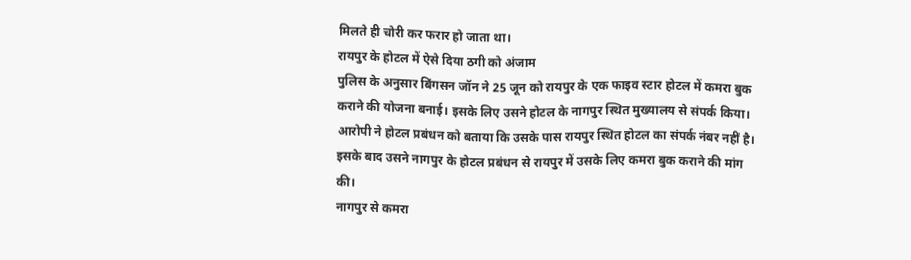मिलते ही चोरी कर फरार हो जाता था।
रायपुर के होटल में ऐसे दिया ठगी को अंजाम
पुलिस के अनुसार बिंगसन जॉन ने 25 जून को रायपुर के एक फाइव स्टार होटल में कमरा बुक कराने की योजना बनाई। इसके लिए उसने होटल के नागपुर स्थित मुख्यालय से संपर्क किया।
आरोपी ने होटल प्रबंधन को बताया कि उसके पास रायपुर स्थित होटल का संपर्क नंबर नहीं है। इसके बाद उसने नागपुर के होटल प्रबंधन से रायपुर में उसके लिए कमरा बुक कराने की मांग की।
नागपुर से कमरा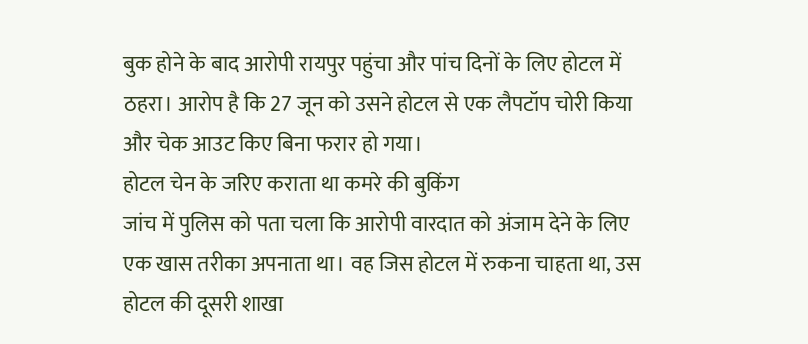बुक होने के बाद आरोपी रायपुर पहुंचा और पांच दिनों के लिए होटल में ठहरा। आरोप है कि 27 जून को उसने होटल से एक लैपटॉप चोरी किया और चेक आउट किए बिना फरार हो गया।
होटल चेन के जरिए कराता था कमरे की बुकिंग
जांच में पुलिस को पता चला कि आरोपी वारदात को अंजाम देने के लिए एक खास तरीका अपनाता था। वह जिस होटल में रुकना चाहता था, उस होटल की दूसरी शाखा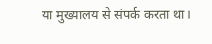या मुख्यालय से संपर्क करता था।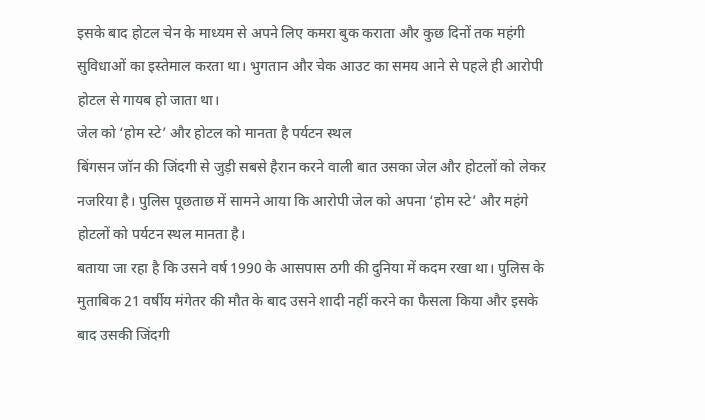इसके बाद होटल चेन के माध्यम से अपने लिए कमरा बुक कराता और कुछ दिनों तक महंगी सुविधाओं का इस्तेमाल करता था। भुगतान और चेक आउट का समय आने से पहले ही आरोपी होटल से गायब हो जाता था।
जेल को ‘होम स्टे’ और होटल को मानता है पर्यटन स्थल
बिंगसन जॉन की जिंदगी से जुड़ी सबसे हैरान करने वाली बात उसका जेल और होटलों को लेकर नजरिया है। पुलिस पूछताछ में सामने आया कि आरोपी जेल को अपना ‘होम स्टे’ और महंगे होटलों को पर्यटन स्थल मानता है।
बताया जा रहा है कि उसने वर्ष 1990 के आसपास ठगी की दुनिया में कदम रखा था। पुलिस के मुताबिक 21 वर्षीय मंगेतर की मौत के बाद उसने शादी नहीं करने का फैसला किया और इसके बाद उसकी जिंदगी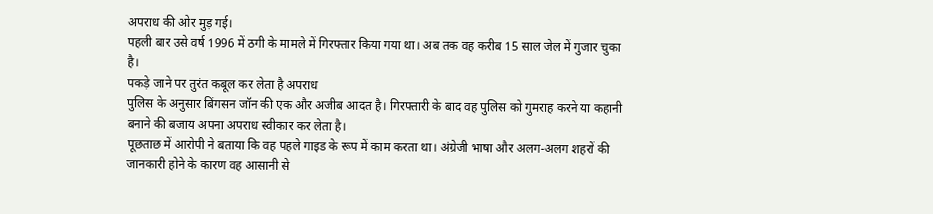अपराध की ओर मुड़ गई।
पहली बार उसे वर्ष 1996 में ठगी के मामले में गिरफ्तार किया गया था। अब तक वह करीब 15 साल जेल में गुजार चुका है।
पकड़े जाने पर तुरंत कबूल कर लेता है अपराध
पुलिस के अनुसार बिंगसन जॉन की एक और अजीब आदत है। गिरफ्तारी के बाद वह पुलिस को गुमराह करने या कहानी बनाने की बजाय अपना अपराध स्वीकार कर लेता है।
पूछताछ में आरोपी ने बताया कि वह पहले गाइड के रूप में काम करता था। अंग्रेजी भाषा और अलग-अलग शहरों की जानकारी होने के कारण वह आसानी से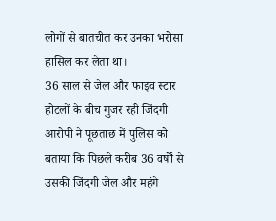लोगों से बातचीत कर उनका भरोसा हासिल कर लेता था।
36 साल से जेल और फाइव स्टार होटलों के बीच गुजर रही जिंदगी
आरोपी ने पूछताछ में पुलिस को बताया कि पिछले करीब 36 वर्षों से उसकी जिंदगी जेल और महंगे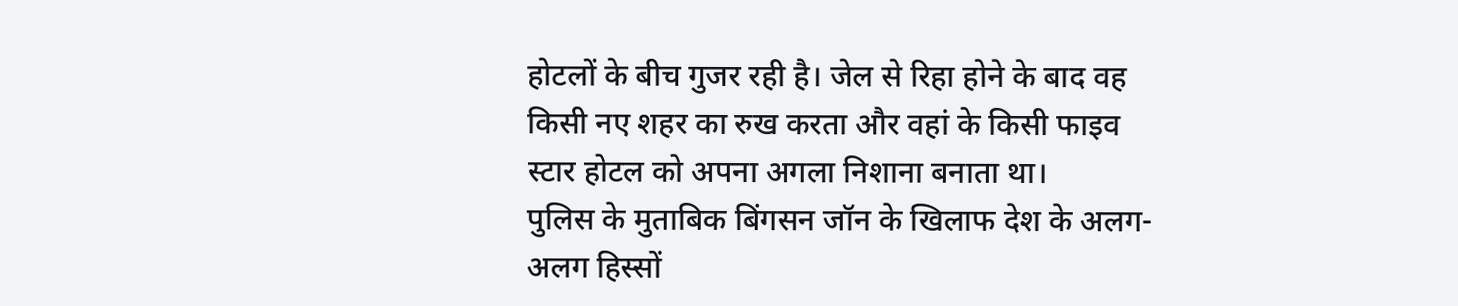होटलों के बीच गुजर रही है। जेल से रिहा होने के बाद वह किसी नए शहर का रुख करता और वहां के किसी फाइव स्टार होटल को अपना अगला निशाना बनाता था।
पुलिस के मुताबिक बिंगसन जॉन के खिलाफ देश के अलग-अलग हिस्सों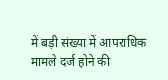में बड़ी संख्या में आपराधिक मामले दर्ज होने की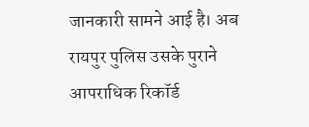जानकारी सामने आई है। अब रायपुर पुलिस उसके पुराने आपराधिक रिकॉर्ड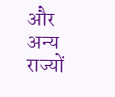और अन्य राज्यों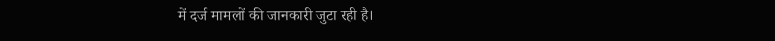में दर्ज मामलों की जानकारी जुटा रही है।